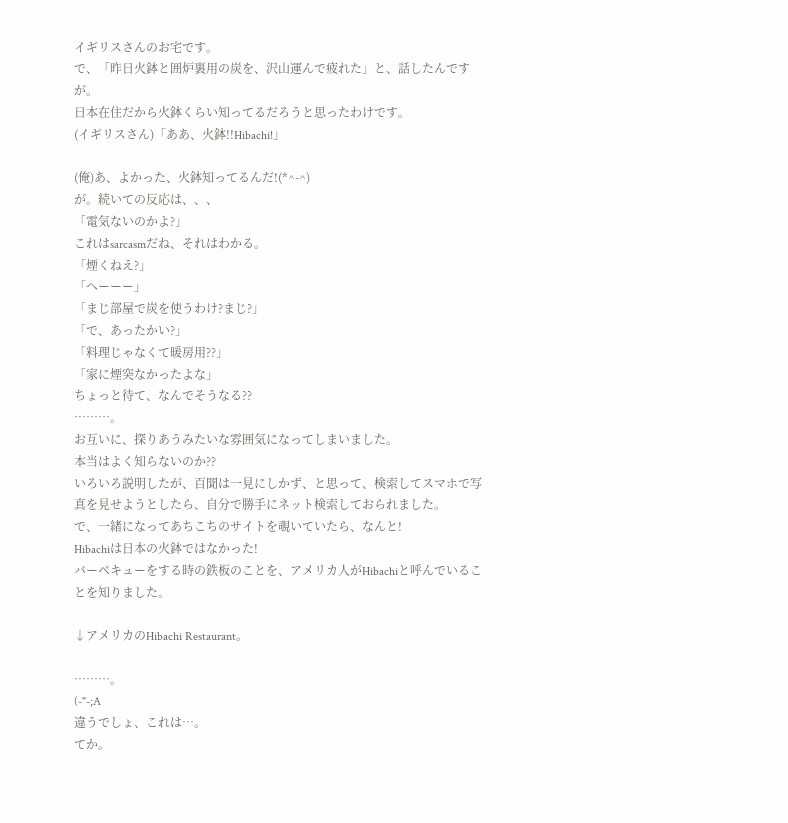イギリスさんのお宅です。
で、「昨日火鉢と囲炉裏用の炭を、沢山運んで疲れた」と、話したんですが。
日本在住だから火鉢くらい知ってるだろうと思ったわけです。
(イギリスさん)「ああ、火鉢!!Hibachi!」

(俺)あ、よかった、火鉢知ってるんだ!(*^-^)
が。続いての反応は、、、
「電気ないのかよ?」
これはsarcasmだね、それはわかる。
「煙くねえ?」
「へーーー」
「まじ部屋で炭を使うわけ?まじ?」
「で、あったかい?」
「料理じゃなくて暖房用??」
「家に煙突なかったよな」
ちょっと待て、なんでそうなる??
………。
お互いに、探りあうみたいな雰囲気になってしまいました。
本当はよく知らないのか??
いろいろ説明したが、百聞は一見にしかず、と思って、検索してスマホで写真を見せようとしたら、自分で勝手にネット検索しておられました。
で、一緒になってあちこちのサイトを覗いていたら、なんと!
Hibachiは日本の火鉢ではなかった!
バーベキューをする時の鉄板のことを、アメリカ人がHibachiと呼んでいることを知りました。

↓アメリカのHibachi Restaurant。

………。
(-"-;A
違うでしょ、これは…。
てか。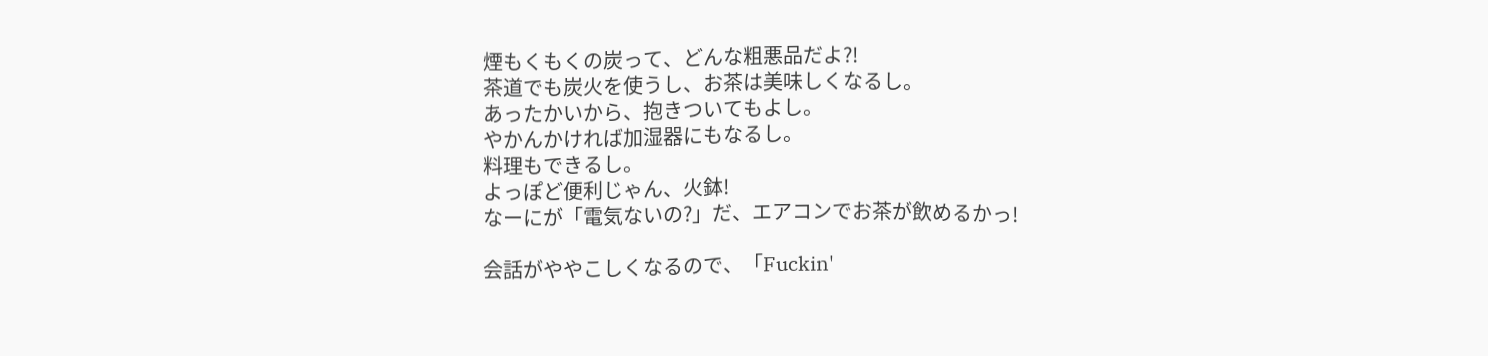煙もくもくの炭って、どんな粗悪品だよ?!
茶道でも炭火を使うし、お茶は美味しくなるし。
あったかいから、抱きついてもよし。
やかんかければ加湿器にもなるし。
料理もできるし。
よっぽど便利じゃん、火鉢!
なーにが「電気ないの?」だ、エアコンでお茶が飲めるかっ!

会話がややこしくなるので、「Fuckin'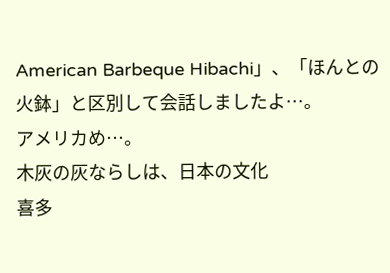American Barbeque Hibachi」、「ほんとの火鉢」と区別して会話しましたよ…。
アメリカめ…。
木灰の灰ならしは、日本の文化
喜多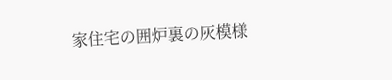家住宅の囲炉裏の灰模様